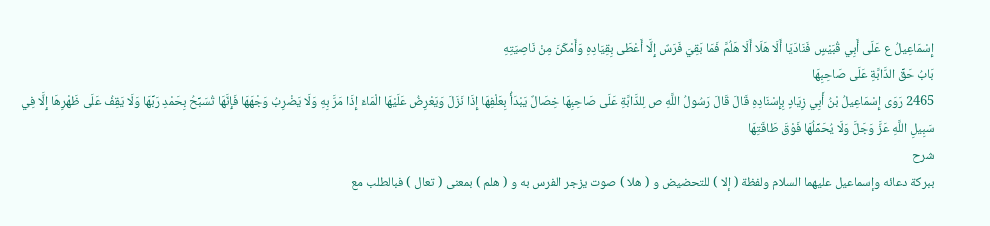إِسْمَاعِيلُ ع عَلَى أَبِي قُبَيْسٍ فَنَادَيَا أَلَا هَلَا أَلَا هَلُمَّ فَمَا بَقِيَ فَرَسٌ إِلَّا أَعْطَى بِقِيَادِهِ وَأَمْكَنَ مِنْ نَاصِيَتِهِ
بَابُ حَقِّ الدَّابَّةِ عَلَى صَاحِبِهَا
2465 رَوَى إِسْمَاعِيلُ بْنُ أَبِي زِيَادٍ بِإِسْنَادِهِ قَالَ قَالَ رَسُولُ اللَّهِ ص لِلدَّابَّةِ عَلَى صَاحِبِهَا خِصَالٌ يَبْدَأُ بِعَلْفِهَا إِذَا نَزَلَ وَيَعْرِضُ عَلَيْهَا الْمَاءَ إِذَا مَرَّ بِهِ وَلَا يَضْرِبُ وَجْهَهَا فَإِنَّهَا تُسَبِّحُ بِحَمْدِ رَبِّهَا وَلَا يَقِفُ عَلَى ظَهْرِهَا إِلَّا فِي سَبِيلِ اللَّهِ عَزَّ وَجَلَّ وَلَا يُحَمِّلُهَا فَوْقَ طَاقَتِهَا
شرح
ببركة دعائه وإسماعيل عليهما السلام ولفظة ( إلا ) للتحضيض و ( هلا ) صوت يزجر الفرس به و ( هلم ) بمعنى ( تعال ) فبالطلب مع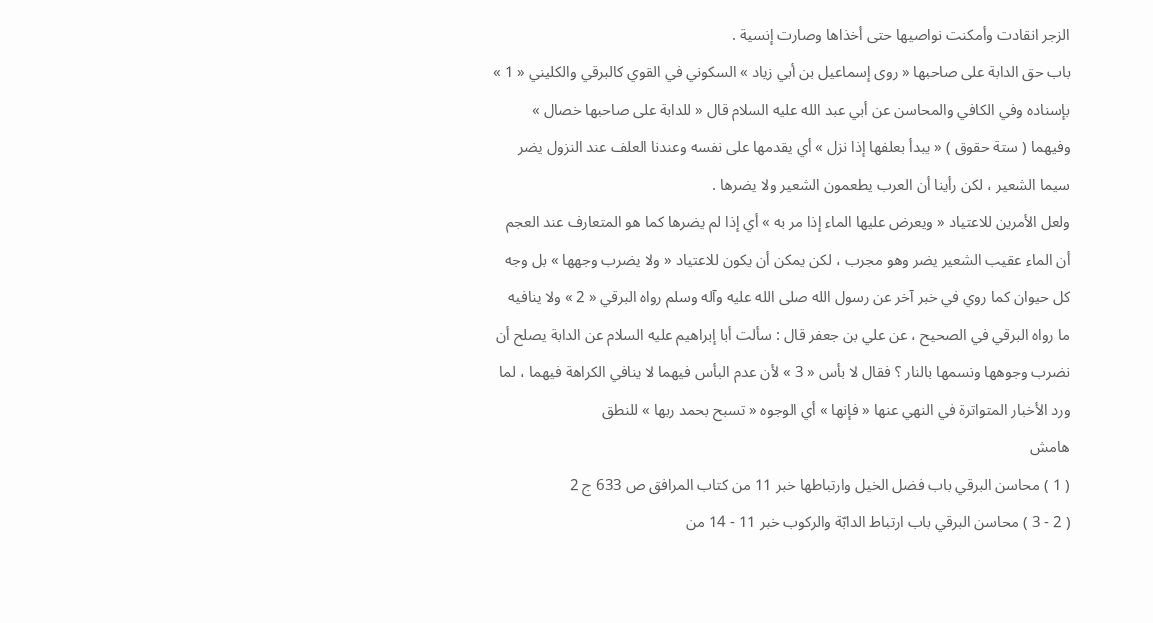الزجر انقادت وأمكنت نواصيها حتى أخذاها وصارت إنسية .
باب حق الدابة على صاحبها « روى إسماعيل بن أبي زياد » السكوني في القوي كالبرقي والكليني « 1 » بإسناده وفي الكافي والمحاسن عن أبي عبد الله عليه السلام قال « للدابة على صاحبها خصال » وفيهما ( ستة حقوق ) « يبدأ بعلفها إذا نزل » أي يقدمها على نفسه وعندنا العلف عند النزول يضر سيما الشعير ، لكن رأينا أن العرب يطعمون الشعير ولا يضرها .
ولعل الأمرين للاعتياد « ويعرض عليها الماء إذا مر به » أي إذا لم يضرها كما هو المتعارف عند العجم أن الماء عقيب الشعير يضر وهو مجرب ، لكن يمكن أن يكون للاعتياد « ولا يضرب وجهها » بل وجه كل حيوان كما روي في خبر آخر عن رسول الله صلى الله عليه وآله وسلم رواه البرقي « 2 » ولا ينافيه ما رواه البرقي في الصحيح ، عن علي بن جعفر قال : سألت أبا إبراهيم عليه السلام عن الدابة يصلح أن نضرب وجوهها ونسمها بالنار ؟ فقال لا بأس « 3 » لأن عدم البأس فيهما لا ينافي الكراهة فيهما ، لما ورد الأخبار المتواترة في النهي عنها « فإنها » أي الوجوه « تسبح بحمد ربها » للنطق
هامش
( 1 ) محاسن البرقي باب فضل الخيل وارتباطها خبر 11 من كتاب المرافق ص 633 ج 2
( 2 - 3 ) محاسن البرقي باب ارتباط الدابّة والركوب خبر 11 - 14 من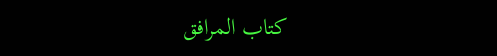كتاب المرافق